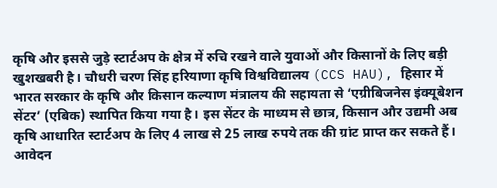कृषि और इससे जुड़े स्टार्टअप के क्षेत्र में रुचि रखने वाले युवाओं और किसानों के लिए बड़ी खुशखबरी है। चौधरी चरण सिंह हरियाणा कृषि विश्वविद्यालय (CCS HAU), हिसार में भारत सरकार के कृषि और किसान कल्याण मंत्रालय की सहायता से ‘एग्रीबिजनेस इंक्यूबेशन सेंटर’ (एबिक) स्थापित किया गया है। इस सेंटर के माध्यम से छात्र, किसान और उद्यमी अब कृषि आधारित स्टार्टअप के लिए 4 लाख से 25 लाख रुपये तक की ग्रांट प्राप्त कर सकते हैं।
आवेदन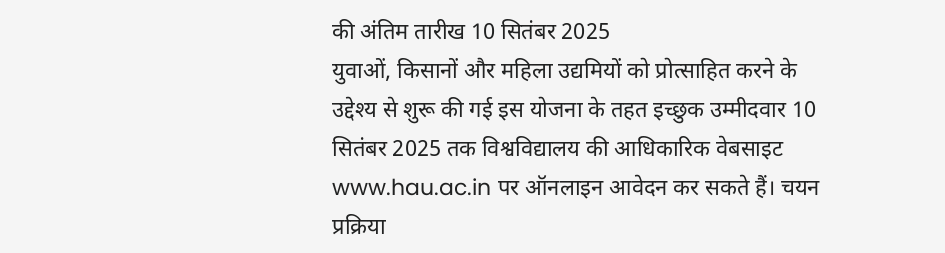की अंतिम तारीख 10 सितंबर 2025
युवाओं, किसानों और महिला उद्यमियों को प्रोत्साहित करने के उद्देश्य से शुरू की गई इस योजना के तहत इच्छुक उम्मीदवार 10 सितंबर 2025 तक विश्वविद्यालय की आधिकारिक वेबसाइट www.hau.ac.in पर ऑनलाइन आवेदन कर सकते हैं। चयन प्रक्रिया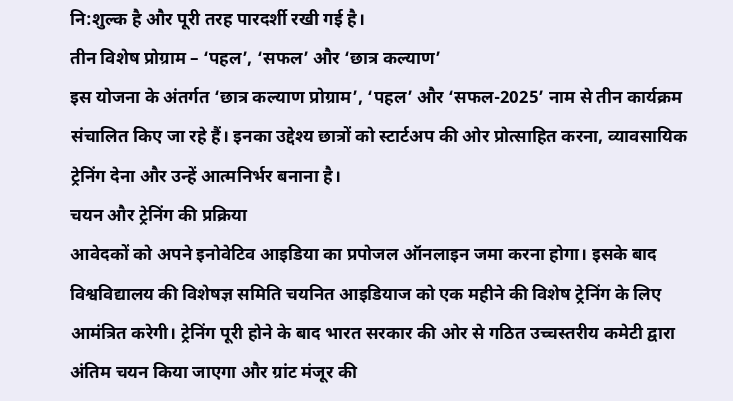नि:शुल्क है और पूरी तरह पारदर्शी रखी गई है।
तीन विशेष प्रोग्राम – ‘पहल’, ‘सफल’ और ‘छात्र कल्याण’
इस योजना के अंतर्गत ‘छात्र कल्याण प्रोग्राम’, ‘पहल’ और ‘सफल-2025’ नाम से तीन कार्यक्रम संचालित किए जा रहे हैं। इनका उद्देश्य छात्रों को स्टार्टअप की ओर प्रोत्साहित करना, व्यावसायिक ट्रेनिंग देना और उन्हें आत्मनिर्भर बनाना है।
चयन और ट्रेनिंग की प्रक्रिया
आवेदकों को अपने इनोवेटिव आइडिया का प्रपोजल ऑनलाइन जमा करना होगा। इसके बाद विश्वविद्यालय की विशेषज्ञ समिति चयनित आइडियाज को एक महीने की विशेष ट्रेनिंग के लिए आमंत्रित करेगी। ट्रेनिंग पूरी होने के बाद भारत सरकार की ओर से गठित उच्चस्तरीय कमेटी द्वारा अंतिम चयन किया जाएगा और ग्रांट मंजूर की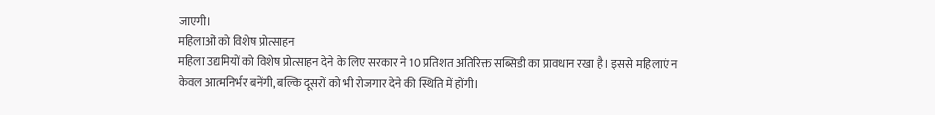जाएगी।
महिलाओं को विशेष प्रोत्साहन
महिला उद्यमियों को विशेष प्रोत्साहन देने के लिए सरकार ने 10 प्रतिशत अतिरिक्त सब्सिडी का प्रावधान रखा है। इससे महिलाएं न केवल आत्मनिर्भर बनेंगी, बल्कि दूसरों को भी रोजगार देने की स्थिति में होंगी।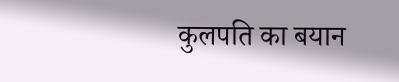कुलपति का बयान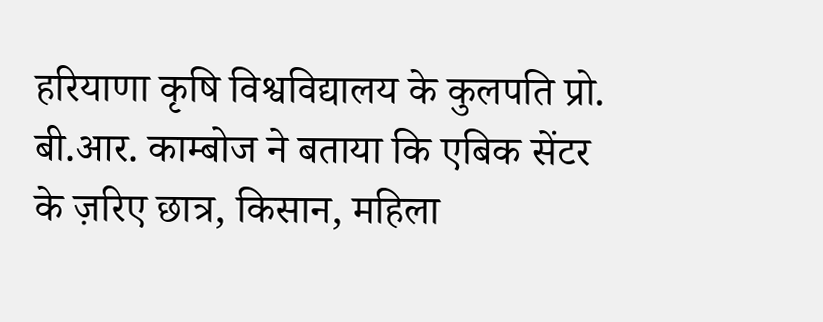हरियाणा कृषि विश्वविद्यालय के कुलपति प्रो. बी.आर. काम्बोज ने बताया कि एबिक सेंटर के ज़रिए छात्र, किसान, महिला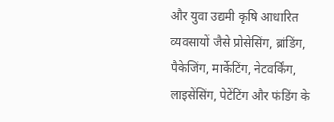और युवा उद्यमी कृषि आधारित व्यवसायों जैसे प्रोसेसिंग, ब्रांडिंग, पैकेजिंग, मार्केटिंग, नेटवर्किंग, लाइसेंसिंग, पेटेंटिंग और फंडिंग के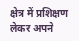क्षेत्र में प्रशिक्षण लेकर अपने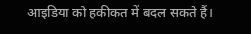आइडिया को हकीकत में बदल सकते हैं।